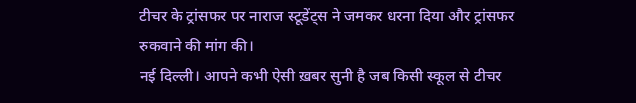टीचर के ट्रांसफर पर नाराज स्टूडेंट्स ने जमकर धरना दिया और ट्रांसफर रुकवाने की मांग की।
नई दिल्ली। आपने कभी ऐसी ख़बर सुनी है जब किसी स्कूल से टीचर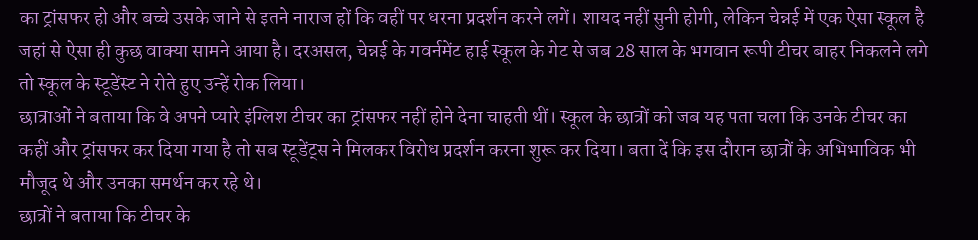का ट्रांसफर हो और बच्चे उसके जाने से इतने नाराज हों कि वहीं पर धरना प्रदर्शन करने लगें। शायद नहीं सुनी होगी, लेकिन चेन्नई में एक ऐसा स्कूल है जहां से ऐसा ही कुछ वाक्या सामने आया है। दरअसल, चेन्नई के गवर्नमेंट हाई स्कूल के गेट से जब 28 साल के भगवान रूपी टीचर बाहर निकलने लगे तो स्कूल के स्टूडेंस्ट ने रोते हुए उन्हें रोक लिया।
छात्राओं ने बताया कि वे अपने प्यारे इंग्लिश टीचर का ट्रांसफर नहीं होने देना चाहती थीं। स्कूल के छात्रों को जब यह पता चला कि उनके टीचर का कहीं और ट्रांसफर कर दिया गया है तो सब स्टूडेंट्स ने मिलकर विरोध प्रदर्शन करना शुरू कर दिया। बता दें कि इस दौरान छात्रों के अभिभाविक भी मौजूद थे और उनका समर्थन कर रहे थे।
छात्रों ने बताया कि टीचर के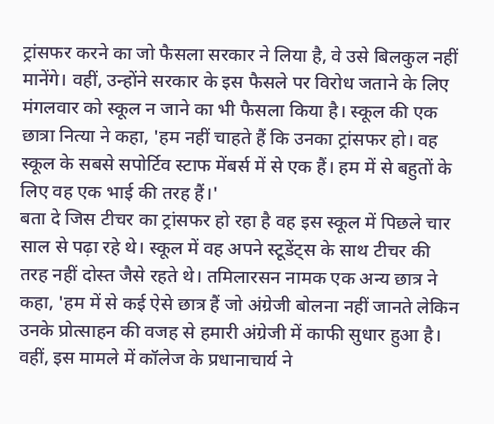ट्रांसफर करने का जो फैसला सरकार ने लिया है, वे उसे बिलकुल नहीं मानेंगे। वहीं, उन्होंने सरकार के इस फैसले पर विरोध जताने के लिए मंगलवार को स्कूल न जाने का भी फैसला किया है। स्कूल की एक छात्रा नित्या ने कहा, 'हम नहीं चाहते हैं कि उनका ट्रांसफर हो। वह स्कूल के सबसे सपोर्टिव स्टाफ मेंबर्स में से एक हैं। हम में से बहुतों के लिए वह एक भाई की तरह हैं।'
बता दे जिस टीचर का ट्रांसफर हो रहा है वह इस स्कूल में पिछले चार साल से पढ़ा रहे थे। स्कूल में वह अपने स्टूडेंट्स के साथ टीचर की तरह नहीं दोस्त जैसे रहते थे। तमिलारसन नामक एक अन्य छात्र ने कहा, 'हम में से कई ऐसे छात्र हैं जो अंग्रेजी बोलना नहीं जानते लेकिन उनके प्रोत्साहन की वजह से हमारी अंग्रेजी में काफी सुधार हुआ है।
वहीं, इस मामले में कॉलेज के प्रधानाचार्य ने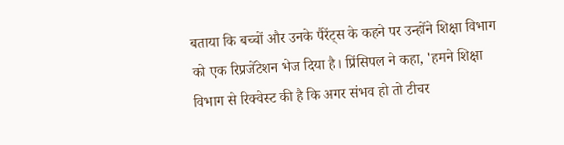बताया कि बच्चों और उनके पैरेंट्स के कहने पर उन्होंने शिक्षा विभाग को एक रिप्रजेंटेशन भेज दिया है। प्रिंसिपल ने कहा, 'हमने शिक्षा विभाग से रिक्वेस्ट की है कि अगर संभव हो तो टीचर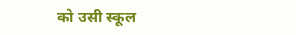को उसी स्कूल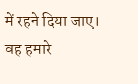में रहने दिया जाए। वह हमारे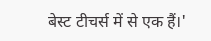बेस्ट टीचर्स में से एक हैं।'